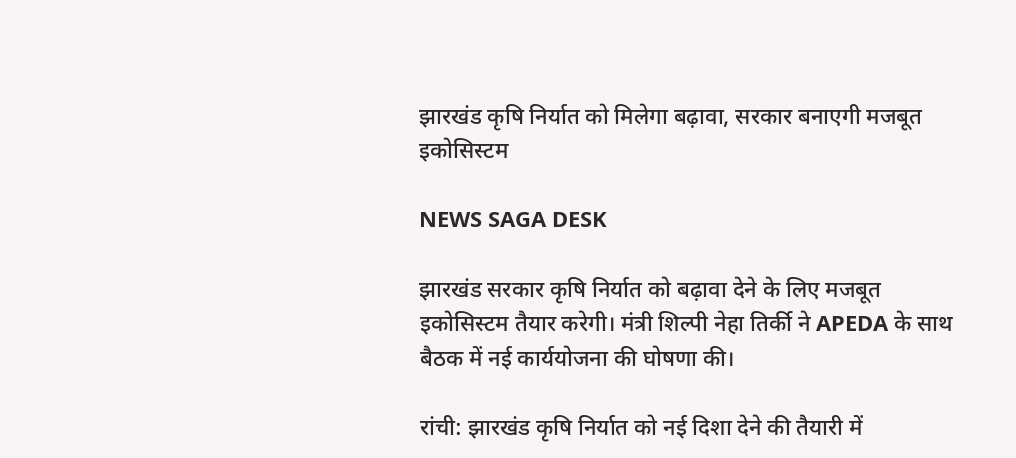झारखंड कृषि निर्यात को मिलेगा बढ़ावा, सरकार बनाएगी मजबूत इकोसिस्टम

NEWS SAGA DESK

झारखंड सरकार कृषि निर्यात को बढ़ावा देने के लिए मजबूत इकोसिस्टम तैयार करेगी। मंत्री शिल्पी नेहा तिर्की ने APEDA के साथ बैठक में नई कार्ययोजना की घोषणा की।

रांची: झारखंड कृषि निर्यात को नई दिशा देने की तैयारी में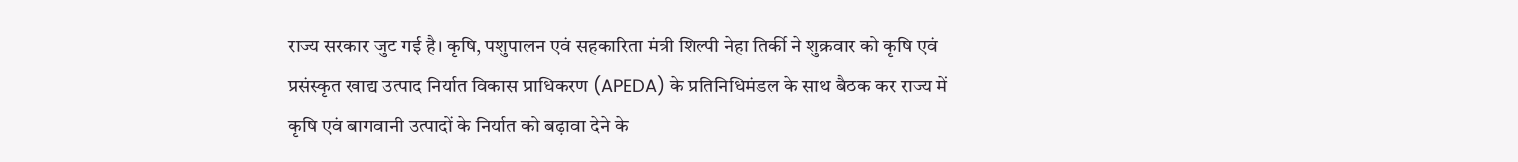राज्य सरकार जुट गई है। कृषि, पशुपालन एवं सहकारिता मंत्री शिल्पी नेहा तिर्की ने शुक्रवार को कृषि एवं प्रसंस्कृत खाद्य उत्पाद निर्यात विकास प्राधिकरण (APEDA) के प्रतिनिधिमंडल के साथ बैठक कर राज्य में कृषि एवं बागवानी उत्पादों के निर्यात को बढ़ावा देने के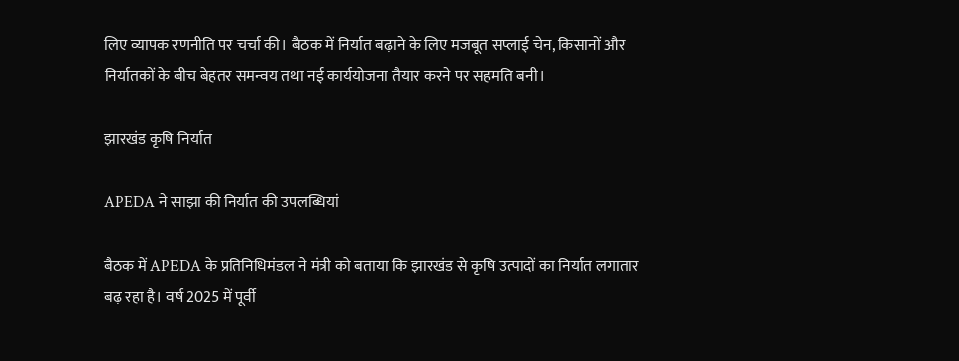लिए व्यापक रणनीति पर चर्चा की। बैठक में निर्यात बढ़ाने के लिए मजबूत सप्लाई चेन, किसानों और निर्यातकों के बीच बेहतर समन्वय तथा नई कार्ययोजना तैयार करने पर सहमति बनी।

झारखंड कृषि निर्यात

APEDA ने साझा की निर्यात की उपलब्धियां

बैठक में APEDA के प्रतिनिधिमंडल ने मंत्री को बताया कि झारखंड से कृषि उत्पादों का निर्यात लगातार बढ़ रहा है। वर्ष 2025 में पूर्वी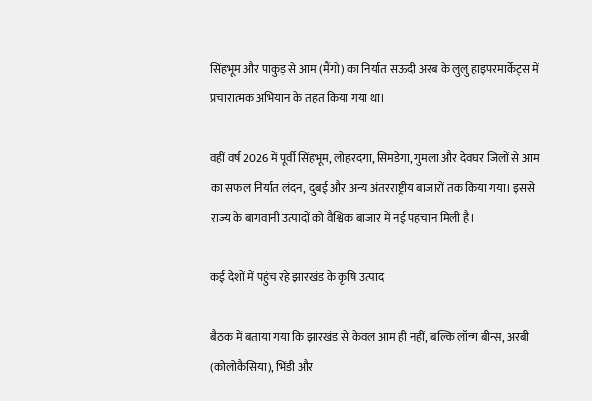सिंहभूम और पाकुड़ से आम (मैंगो) का निर्यात सऊदी अरब के लुलु हाइपरमार्केट्स में प्रचारात्मक अभियान के तहत किया गया था।

वहीं वर्ष 2026 में पूर्वी सिंहभूम, लोहरदगा, सिमडेगा, गुमला और देवघर जिलों से आम का सफल निर्यात लंदन, दुबई और अन्य अंतरराष्ट्रीय बाजारों तक किया गया। इससे राज्य के बागवानी उत्पादों को वैश्विक बाजार में नई पहचान मिली है।

कई देशों में पहुंच रहे झारखंड के कृषि उत्पाद

बैठक में बताया गया कि झारखंड से केवल आम ही नहीं, बल्कि लॉन्ग बीन्स, अरबी (कोलोकैसिया), भिंडी और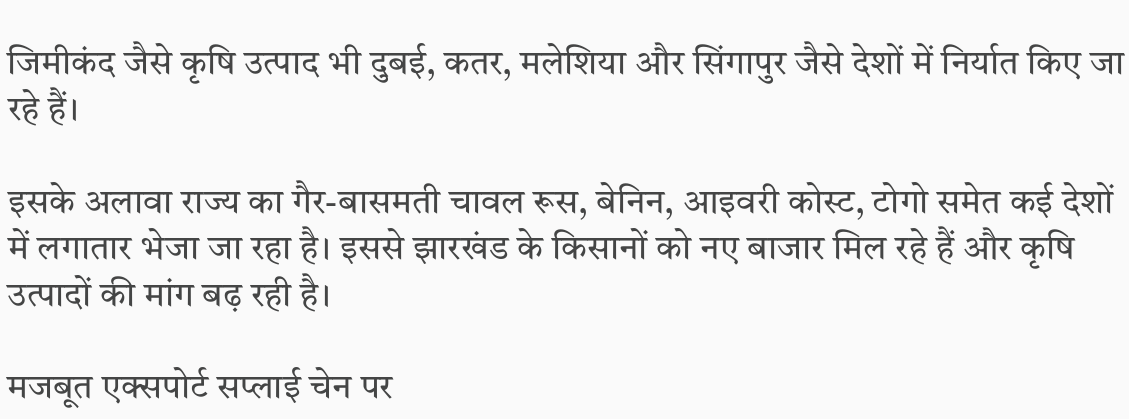जिमीकंद जैसे कृषि उत्पाद भी दुबई, कतर, मलेशिया और सिंगापुर जैसे देशों में निर्यात किए जा रहे हैं।

इसके अलावा राज्य का गैर-बासमती चावल रूस, बेनिन, आइवरी कोस्ट, टोगो समेत कई देशों में लगातार भेजा जा रहा है। इससे झारखंड के किसानों को नए बाजार मिल रहे हैं और कृषि उत्पादों की मांग बढ़ रही है।

मजबूत एक्सपोर्ट सप्लाई चेन पर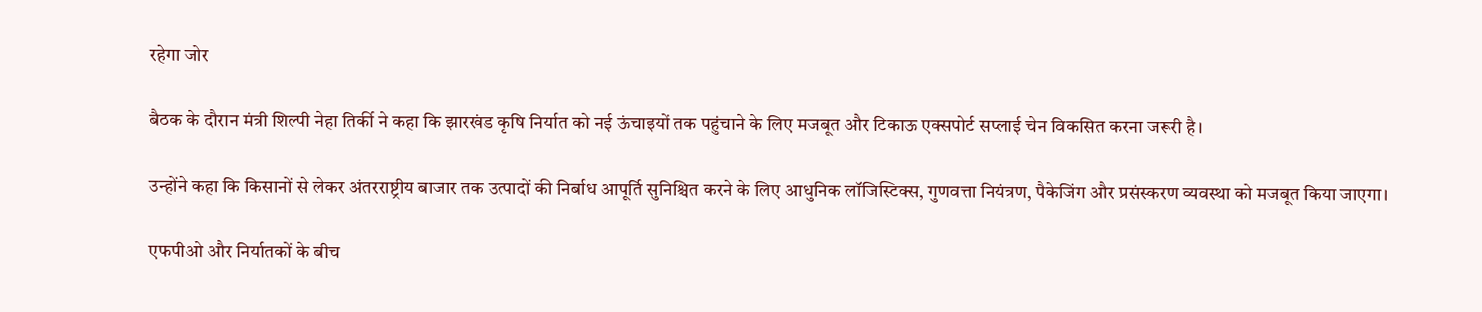रहेगा जोर

बैठक के दौरान मंत्री शिल्पी नेहा तिर्की ने कहा कि झारखंड कृषि निर्यात को नई ऊंचाइयों तक पहुंचाने के लिए मजबूत और टिकाऊ एक्सपोर्ट सप्लाई चेन विकसित करना जरूरी है।

उन्होंने कहा कि किसानों से लेकर अंतरराष्ट्रीय बाजार तक उत्पादों की निर्बाध आपूर्ति सुनिश्चित करने के लिए आधुनिक लॉजिस्टिक्स, गुणवत्ता नियंत्रण, पैकेजिंग और प्रसंस्करण व्यवस्था को मजबूत किया जाएगा।

एफपीओ और निर्यातकों के बीच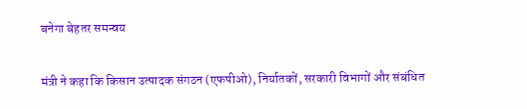बनेगा बेहतर समन्वय

मंत्री ने कहा कि किसान उत्पादक संगठन (एफपीओ), निर्यातकों, सरकारी विभागों और संबंधित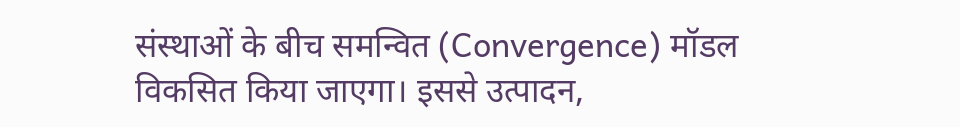संस्थाओं के बीच समन्वित (Convergence) मॉडल विकसित किया जाएगा। इससे उत्पादन,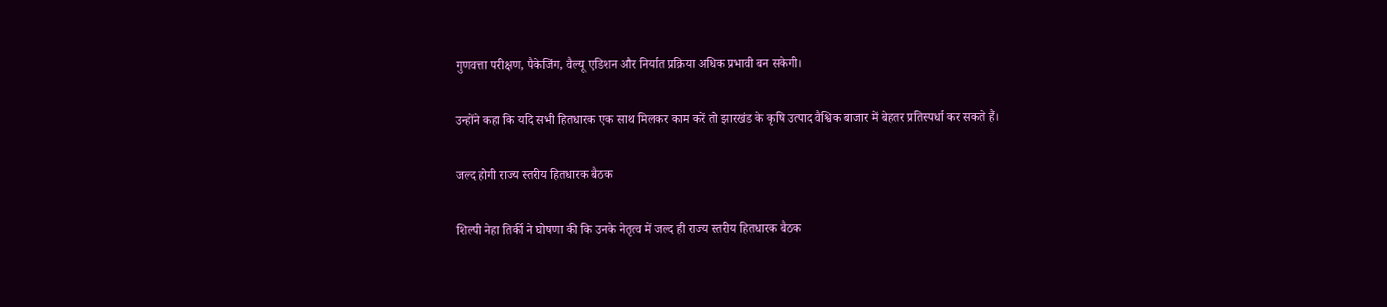गुणवत्ता परीक्षण, पैकेजिंग, वैल्यू एडिशन और निर्यात प्रक्रिया अधिक प्रभावी बन सकेगी।

उन्होंने कहा कि यदि सभी हितधारक एक साथ मिलकर काम करें तो झारखंड के कृषि उत्पाद वैश्विक बाजार में बेहतर प्रतिस्पर्धा कर सकते हैं।

जल्द होगी राज्य स्तरीय हितधारक बैठक

शिल्पी नेहा तिर्की ने घोषणा की कि उनके नेतृत्व में जल्द ही राज्य स्तरीय हितधारक बैठक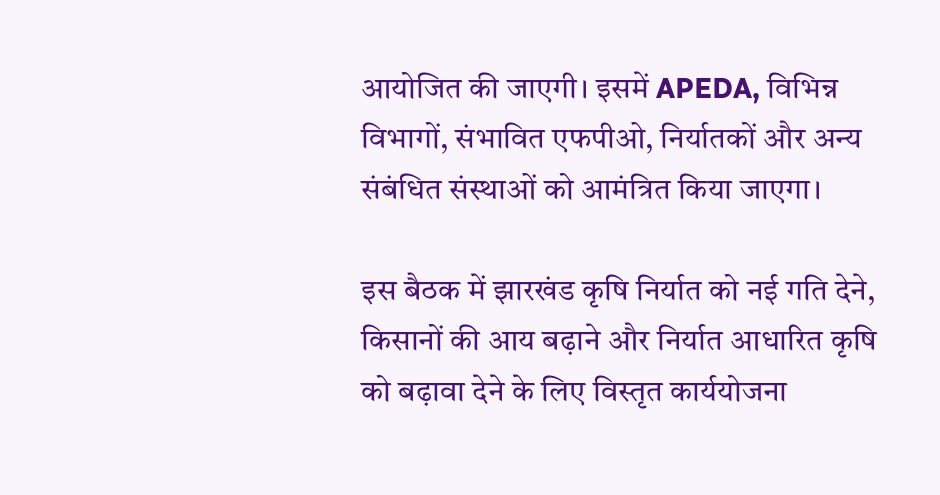आयोजित की जाएगी। इसमें APEDA, विभिन्न विभागों, संभावित एफपीओ, निर्यातकों और अन्य संबंधित संस्थाओं को आमंत्रित किया जाएगा।

इस बैठक में झारखंड कृषि निर्यात को नई गति देने, किसानों की आय बढ़ाने और निर्यात आधारित कृषि को बढ़ावा देने के लिए विस्तृत कार्ययोजना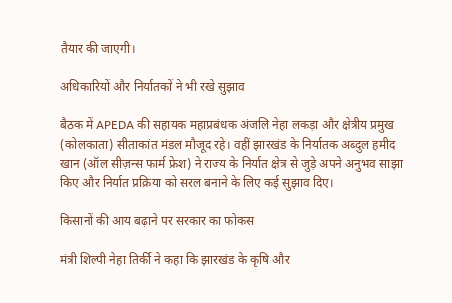तैयार की जाएगी।

अधिकारियों और निर्यातकों ने भी रखे सुझाव

बैठक में APEDA की सहायक महाप्रबंधक अंजलि नेहा लकड़ा और क्षेत्रीय प्रमुख (कोलकाता) सीताकांत मंडल मौजूद रहे। वहीं झारखंड के निर्यातक अब्दुल हमीद खान (ऑल सीज़न्स फार्म फ्रेश) ने राज्य के निर्यात क्षेत्र से जुड़े अपने अनुभव साझा किए और निर्यात प्रक्रिया को सरल बनाने के लिए कई सुझाव दिए।

किसानों की आय बढ़ाने पर सरकार का फोकस

मंत्री शिल्पी नेहा तिर्की ने कहा कि झारखंड के कृषि और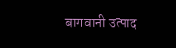बागवानी उत्पाद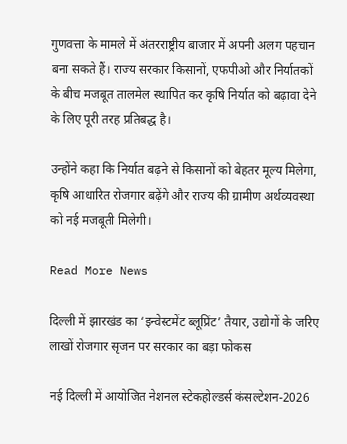गुणवत्ता के मामले में अंतरराष्ट्रीय बाजार में अपनी अलग पहचान बना सकते हैं। राज्य सरकार किसानों, एफपीओ और निर्यातकों के बीच मजबूत तालमेल स्थापित कर कृषि निर्यात को बढ़ावा देने के लिए पूरी तरह प्रतिबद्ध है।

उन्होंने कहा कि निर्यात बढ़ने से किसानों को बेहतर मूल्य मिलेगा, कृषि आधारित रोजगार बढ़ेंगे और राज्य की ग्रामीण अर्थव्यवस्था को नई मजबूती मिलेगी।

Read More News

दिल्ली में झारखंड का ‘इन्वेस्टमेंट ब्लूप्रिंट’ तैयार, उद्योगों के जरिए लाखों रोजगार सृजन पर सरकार का बड़ा फोकस

नई दिल्ली में आयोजित नेशनल स्टेकहोल्डर्स कंसल्टेशन-2026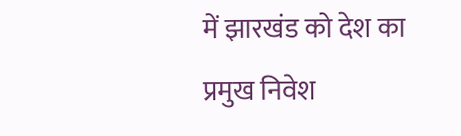में झारखंड को देश का प्रमुख निवेश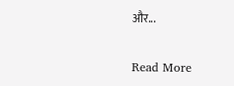और...

Read More